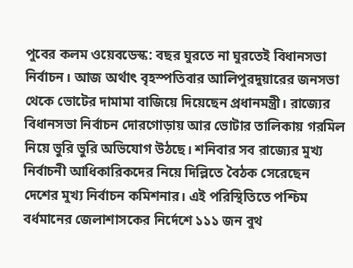পুবের কলম ওয়েবডেস্ক: বছর ঘুরতে না ঘুরতেই বিধানসভা নির্বাচন। আজ অর্থাৎ বৃহস্পতিবার আলিপুরদুয়ারের জনসভা থেকে ভোটের দামামা বাজিয়ে দিয়েছেন প্রধানমন্ত্রী। রাজ্যের বিধানসভা নির্বাচন দোরগোড়ায় আর ভোটার তালিকায় গরমিল নিয়ে ভুরি ভুরি অভিযোগ উঠছে। শনিবার সব রাজ্যের মুখ্য নির্বাচনী আধিকারিকদের নিয়ে দিল্লিতে বৈঠক সেরেছেন দেশের মুখ্য নির্বাচন কমিশনার। এই পরিস্থিতিতে পশ্চিম বর্ধমানের জেলাশাসকের নির্দেশে ১১১ জন বুথ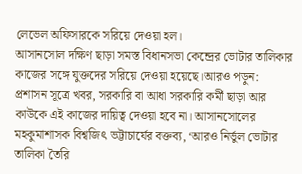লেভেল অফিসারকে সরিয়ে দেওয়া হল।
আসানসোল দক্ষিণ ছাড়া সমস্ত বিধানসভা কেন্দ্রের ভোটার তালিকার কাজের সঙ্গে যুক্তদের সরিয়ে দেওয়া হয়েছে।আরও পড়ুন:
প্রশাসন সূত্রে খবর, সরকারি বা আধা সরকারি কর্মী ছাড়া আর কাউকে এই কাজের দায়িত্ব দেওয়া হবে না। আসানসোলের মহকুমাশাসক বিশ্বজিৎ ভট্টাচার্যের বক্তব্য, ‘আরও নির্ভুল ভোটার তালিকা তৈরি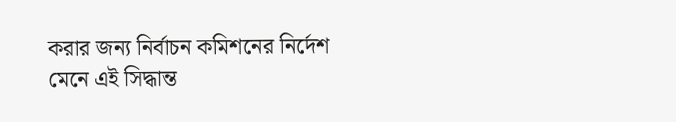করার জন্য নির্বাচন কমিশনের নির্দেশ মেনে এই সিদ্ধান্ত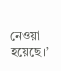নেওয়া হয়েছে।’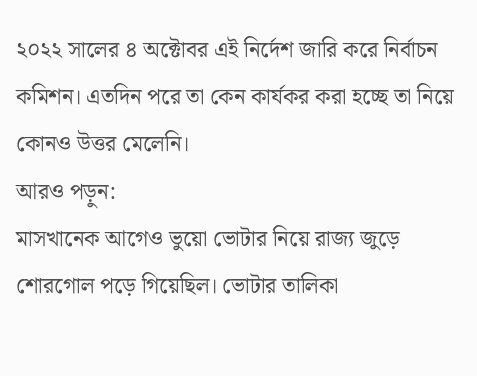২০২২ সালের ৪ অক্টোবর এই নির্দেশ জারি করে নির্বাচন কমিশন। এতদিন পরে তা কেন কার্যকর করা হচ্ছে তা নিয়ে কোনও উত্তর মেলেনি।
আরও পড়ুন:
মাসখানেক আগেও ভুয়ো ভোটার নিয়ে রাজ্য জুড়ে শোরগোল পড়ে গিয়েছিল। ভোটার তালিকা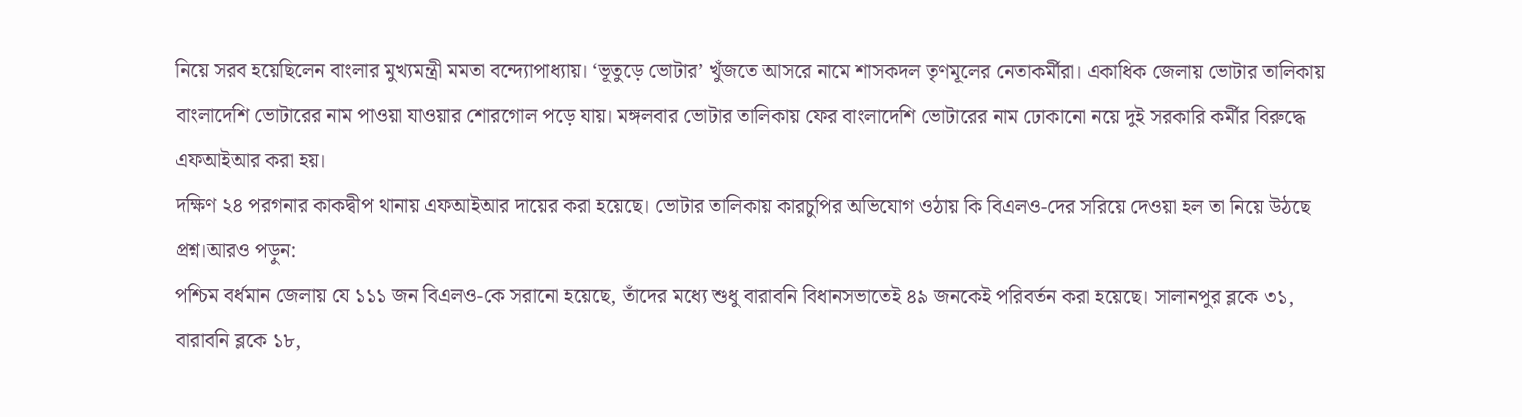নিয়ে সরব হয়েছিলেন বাংলার মুখ্যমন্ত্রী মমতা বন্দ্যোপাধ্যায়। ‘ভূতুড়ে ভোটার’ খুঁজতে আসরে নামে শাসকদল তৃণমূলের নেতাকর্মীরা। একাধিক জেলায় ভোটার তালিকায় বাংলাদেশি ভোটারের নাম পাওয়া যাওয়ার শোরগোল পড়ে যায়। মঙ্গলবার ভোটার তালিকায় ফের বাংলাদেশি ভোটারের নাম ঢোকানো নয়ে দুই সরকারি কর্মীর বিরুদ্ধে এফআইআর করা হয়।
দক্ষিণ ২৪ পরগনার কাকদ্বীপ থানায় এফআইআর দায়ের করা হয়েছে। ভোটার তালিকায় কারচুপির অভিযোগ ওঠায় কি বিএলও-দের সরিয়ে দেওয়া হল তা নিয়ে উঠছে প্রশ্ন।আরও পড়ুন:
পশ্চিম বর্ধমান জেলায় যে ১১১ জন বিএলও-কে সরানো হয়েছে, তাঁদের মধ্যে শুধু বারাবনি বিধানসভাতেই ৪৯ জনকেই পরিবর্তন করা হয়েছে। সালানপুর ব্লকে ৩১, বারাবনি ব্লকে ১৮,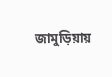জামুড়িয়ায়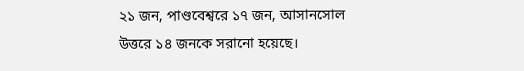২১ জন, পাণ্ডবেশ্বরে ১৭ জন, আসানসোল উত্তরে ১৪ জনকে সরানো হয়েছে।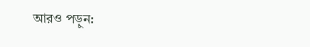আরও পড়ুন: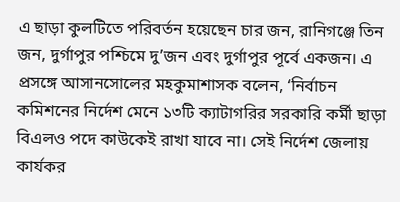এ ছাড়া কুলটিতে পরিবর্তন হয়েছেন চার জন, রানিগঞ্জে তিন জন, দুর্গাপুর পশ্চিমে দু’জন এবং দুর্গাপুর পূর্বে একজন। এ প্রসঙ্গে আসানসোলের মহকুমাশাসক বলেন, ‘নির্বাচন কমিশনের নির্দেশ মেনে ১৩টি ক্যাটাগরির সরকারি কর্মী ছাড়া বিএলও পদে কাউকেই রাখা যাবে না। সেই নির্দেশ জেলায় কার্যকর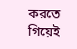করতে গিয়েই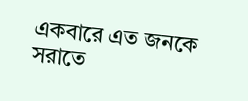একবারে এত জনকে সরাতে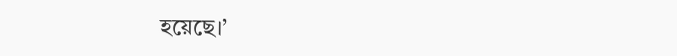হয়েছে।’